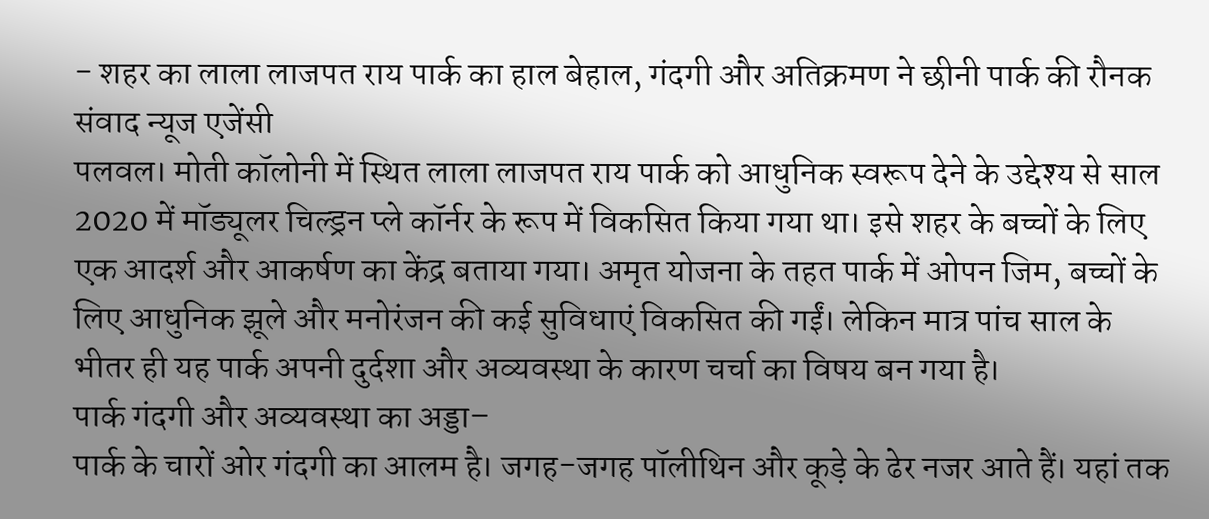- शहर का लाला लाजपत राय पार्क का हाल बेहाल, गंदगी और अतिक्रमण ने छीनी पार्क की रौनक
संवाद न्यूज एजेंसी
पलवल। मोती कॉलोनी में स्थित लाला लाजपत राय पार्क को आधुनिक स्वरूप देने के उद्देश्य से साल 2020 में मॉड्यूलर चिल्ड्रन प्ले कॉर्नर के रूप में विकसित किया गया था। इसे शहर के बच्चों के लिए एक आदर्श और आकर्षण का केंद्र बताया गया। अमृत योजना के तहत पार्क में ओपन जिम, बच्चों के लिए आधुनिक झूले और मनोरंजन की कई सुविधाएं विकसित की गईं। लेकिन मात्र पांच साल के भीतर ही यह पार्क अपनी दुर्दशा और अव्यवस्था के कारण चर्चा का विषय बन गया है।
पार्क गंदगी और अव्यवस्था का अड्डा–
पार्क के चारों ओर गंदगी का आलम है। जगह-जगह पॉलीथिन और कूड़े के ढेर नजर आते हैं। यहां तक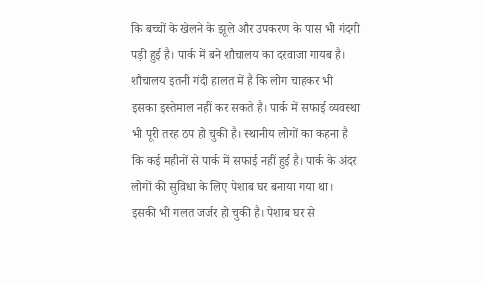कि बच्चों के खेलने के झूले और उपकरण के पास भी गंदगी पड़ी हुई है। पार्क में बने शौचालय का दरवाजा गायब है। शौचालय इतनी गंदी हालत में है कि लोग चाहकर भी इसका इस्तेमाल नहीं कर सकते है। पार्क में सफाई व्यवस्था भी पूरी तरह ठप हो चुकी है। स्थानीय लोगों का कहना है कि कई महीनों से पार्क में सफाई नहीं हुई है। पार्क के अंदर लोगों की सुविधा के लिए पेशाब घर बनाया गया था। इसकी भी गलत जर्जर हो चुकी है। पेशाब घर से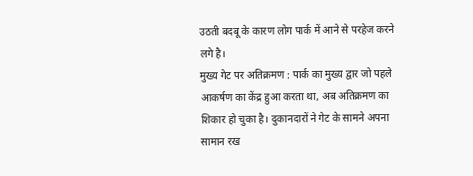उठती बदबू के कारण लोग पार्क में आने से परहेज करने लगे है।
मुख्य गेट पर अतिक्रमण : पार्क का मुख्य द्वार जो पहले आकर्षण का केंद्र हुआ करता था, अब अतिक्रमण का शिकार हो चुका है। दुकानदारों ने गेट के सामने अपना सामान रख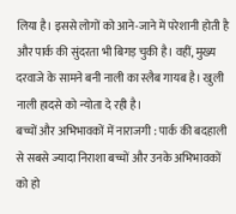लिया है। इससे लोगों को आने-जाने में परेशानी होती है और पार्क की सुंदरता भी बिगड़ चुकी है। वहीं, मुख्य दरवाजे के सामने बनी नाली का स्लैब गायब है। खुली नाली हादसे को न्योता दे रही है।
बच्चों और अभिभावकों में नाराजगी : पार्क की बदहाली से सबसे ज्यादा निराशा बच्चों और उनके अभिभावकों को हो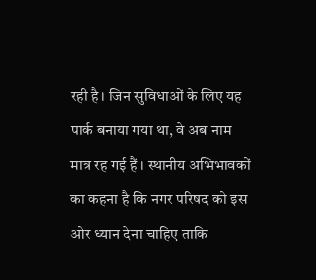रही है। जिन सुविधाओं के लिए यह पार्क बनाया गया था, वे अब नाम मात्र रह गई हैं। स्थानीय अभिभावकों का कहना है कि नगर परिषद को इस ओर ध्यान देना चाहिए ताकि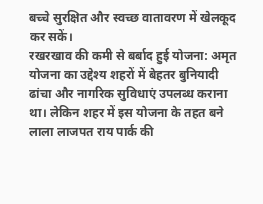बच्चे सुरक्षित और स्वच्छ वातावरण में खेलकूद कर सकें।
रखरखाव की कमी से बर्बाद हुई योजना: अमृत योजना का उद्देश्य शहरों में बेहतर बुनियादी ढांचा और नागरिक सुविधाएं उपलब्ध कराना था। लेकिन शहर में इस योजना के तहत बने लाला लाजपत राय पार्क की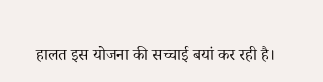हालत इस योजना की सच्चाई बयां कर रही है।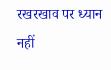रखरखाव पर ध्यान नहीं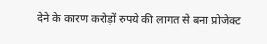देने के कारण करोड़ों रुपये की लागत से बना प्रोजेक्ट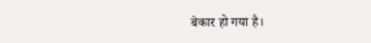बेकार हो गया है।